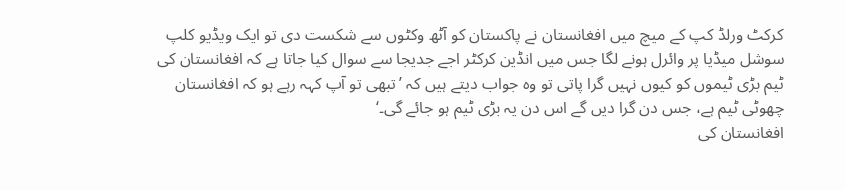کرکٹ ورلڈ کپ کے میچ میں افغانستان نے پاکستان کو آٹھ وکٹوں سے شکست دی تو ایک ویڈیو کلپ سوشل میڈیا پر وائرل ہونے لگا جس میں انڈین کرکٹر اجے جدیجا سے سوال کیا جاتا ہے کہ افغانستان کی ٹیم بڑی ٹیموں کو کیوں نہیں گرا پاتی تو وہ جواب دیتے ہیں کہ ’تبھی تو آپ کہہ رہے ہو کہ افغانستان چھوٹی ٹیم ہے، جس دن گرا دیں گے اس دن یہ بڑی ٹیم ہو جائے گی۔‘
افغانستان کی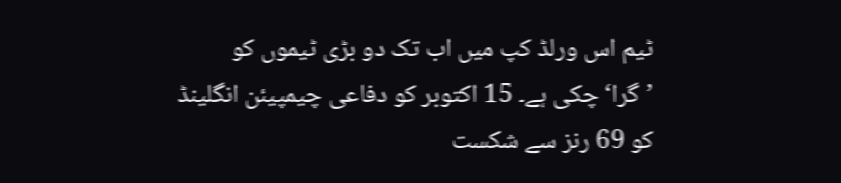ٹیم اس ورلڈ کپ میں اب تک دو بڑی ٹیموں کو ’گرا‘ چکی ہے۔ 15 اکتوبر کو دفاعی چیمپیئن انگلینڈ کو 69 رنز سے شکست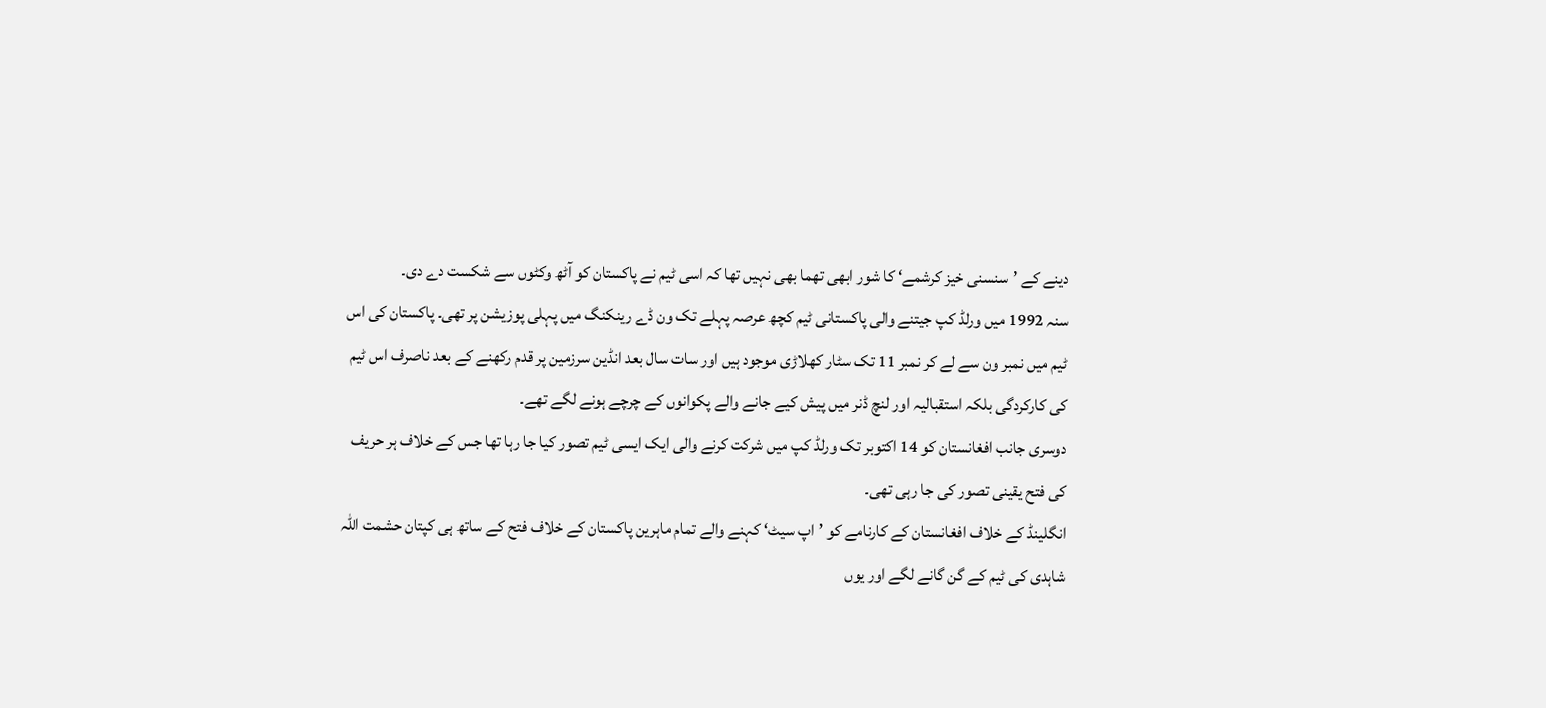دینے کے ’سنسنی خیز کرشمے‘ کا شور ابھی تھما بھی نہیں تھا کہ اسی ٹیم نے پاکستان کو آٹھ وکٹوں سے شکست دے دی۔
سنہ 1992 میں ورلڈ کپ جیتنے والی پاکستانی ٹیم کچھ عرصہ پہلے تک ون ڈے رینکنگ میں پہلی پوزیشن پر تھی۔ پاکستان کی اس ٹیم میں نمبر ون سے لے کر نمبر 11 تک سٹار کھلاڑی موجود ہیں اور سات سال بعد انڈین سرزمین پر قدم رکھنے کے بعد ناصرف اس ٹیم کی کارکردگی بلکہ استقبالیہ اور لنچ ڈنر میں پیش کیے جانے والے پکوانوں کے چرچے ہونے لگے تھے۔
دوسری جانب افغانستان کو 14 اکتوبر تک ورلڈ کپ میں شرکت کرنے والی ایک ایسی ٹیم تصور کیا جا رہا تھا جس کے خلاف ہر حریف کی فتح یقینی تصور کی جا رہی تھی۔
انگلینڈ کے خلاف افغانستان کے کارنامے کو ’اپ سیٹ‘ کہنے والے تمام ماہرین پاکستان کے خلاف فتح کے ساتھ ہی کپتان حشمت اللہ شاہدی کی ٹیم کے گن گانے لگے اور یوں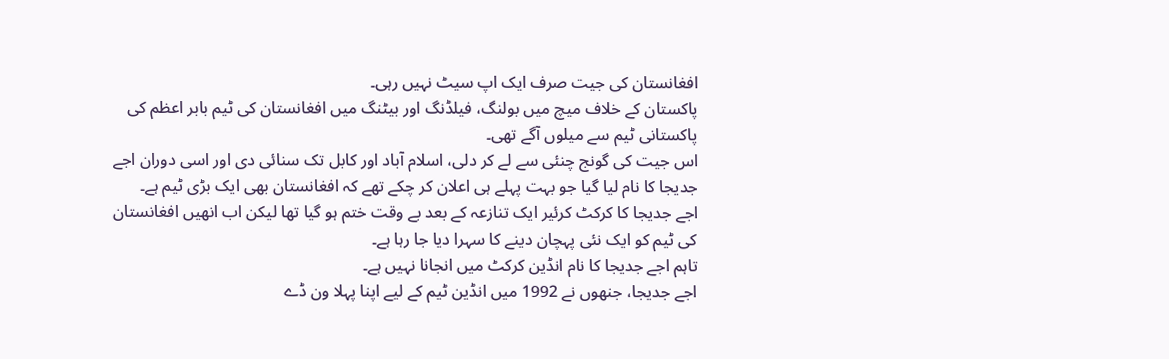افغانستان کی جیت صرف ایک اپ سیٹ نہیں رہی۔
پاکستان کے خلاف میچ میں بولنگ، فیلڈنگ اور بیٹنگ میں افغانستان کی ٹیم بابر اعظم کی پاکستانی ٹیم سے میلوں آگے تھی۔
اس جیت کی گونج چنئی سے لے کر دلی، اسلام آباد اور کابل تک سنائی دی اور اسی دوران اجے جدیجا کا نام لیا گیا جو بہت پہلے ہی اعلان کر چکے تھے کہ افغانستان بھی ایک بڑی ٹیم ہے۔
اجے جدیجا کا کرکٹ کرئیر ایک تنازعہ کے بعد بے وقت ختم ہو گیا تھا لیکن اب انھیں افغانستان کی ٹیم کو ایک نئی پہچان دینے کا سہرا دیا جا رہا ہے۔
تاہم اجے جدیجا کا نام انڈین کرکٹ میں انجانا نہیں ہے۔
اجے جدیجا، جنھوں نے 1992 میں انڈین ٹیم کے لیے اپنا پہلا ون ڈے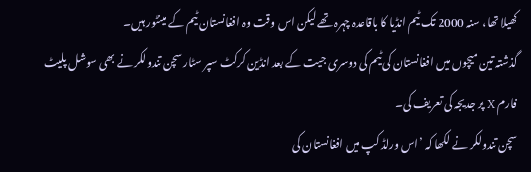کھیلا تھا، سنہ 2000 تک ٹیم انڈیا کا باقاعدہ چہرہ تھے لیکن اس وقت وہ افغانستان ٹیم کے مینٹور ہیں۔
گذشتہ تین میچوں میں افغانستان کی ٹیم کی دوسری جیت کے بعد انڈین کرکٹ سپر سٹار سچن تندولکر نے بھی سوشل پلیٹ فارم X پر جدیجہ کی تعریف کی۔
سچن تندولکر نے لکھا کہ ’اس ورلڈ کپ میں افغانستان کی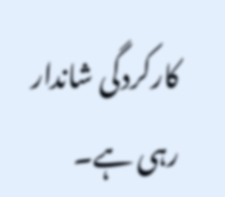کارکردگی شاندار رہی ہے۔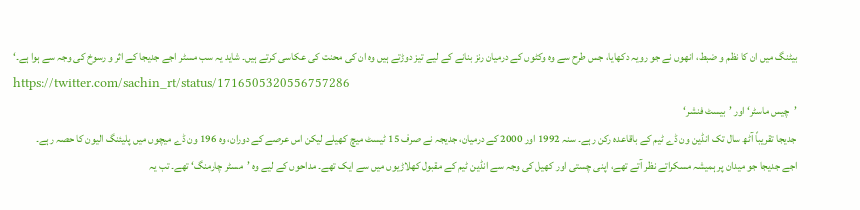بیٹنگ میں ان کا نظم و ضبط، انھوں نے جو رویہ دکھایا، جس طرح سے وہ وکٹوں کے درمیان رنز بنانے کے لیے تیز دوڑتے ہیں وہ ان کی محنت کی عکاسی کرتے ہیں۔ شاید یہ سب مسٹر اجے جدیجا کے اثر و رسوخ کی وجہ سے ہوا ہے۔‘
https://twitter.com/sachin_rt/status/1716505320556757286
’چیس ماسٹر‘ اور ’بیسٹ فنشر‘
جدیجا تقریباً آٹھ سال تک انڈین ون ڈے ٹیم کے باقاعدہ رکن رہے۔ سنہ 1992 اور 2000 کے درمیان، جدیجہ نے صرف 15 ٹیسٹ میچ کھیلے لیکن اس عرصے کے دوران، وہ 196 ون ڈے میچوں میں پلیئنگ الیون کا حصہ رہے۔
اجے جدیجا جو میدان پر ہمیشہ مسکراتے نظر آتے تھے، اپنی چستی اور کھیل کی وجہ سے انڈین ٹیم کے مقبول کھلاڑیوں میں سے ایک تھے۔ مداحوں کے لیے وہ ’مسٹر چارمنگ‘ تھے۔ تب یہ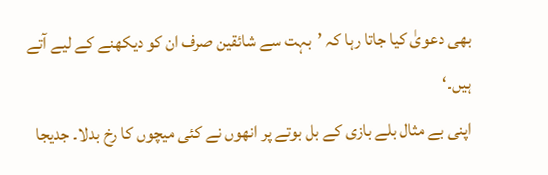بھی دعویٰ کیا جاتا رہا کہ ’بہت سے شائقین صرف ان کو دیکھنے کے لیے آتے ہیں۔‘
اپنی بے مثال بلے بازی کے بل بوتے پر انھوں نے کئی میچوں کا رخ بدلا۔ جدیجا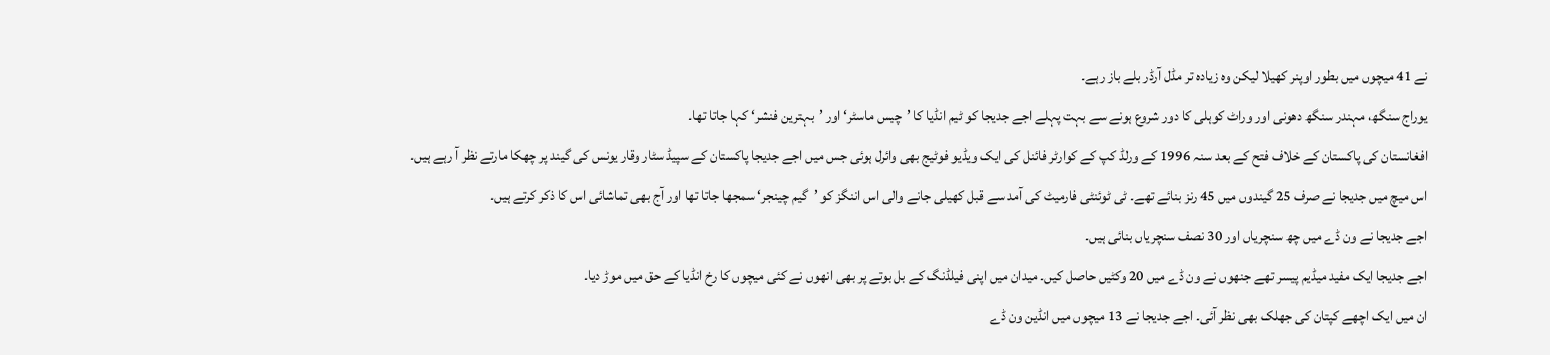نے 41 میچوں میں بطور اوپنر کھیلا لیکن وہ زیادہ تر مڈل آرڈر بلے باز رہے۔
یوراج سنگھ، مہندر سنگھ دھونی اور وراٹ کوہلی کا دور شروع ہونے سے بہت پہلے اجے جدیجا کو ٹیم انڈیا کا ’چیس ماسٹر‘ اور ’بہترین فنشر‘ کہا جاتا تھا۔
افغانستان کی پاکستان کے خلاف فتح کے بعد سنہ 1996 کے ورلڈ کپ کے کوارٹر فائنل کی ایک ویڈیو فوٹیج بھی وائرل ہوئی جس میں اجے جدیجا پاکستان کے سپیڈ سٹار وقار یونس کی گیند پر چھکا مارتے نظر آ رہے ہیں۔
اس میچ میں جدیجا نے صرف 25 گیندوں میں 45 رنز بنائے تھے۔ ٹی ٹوئنٹی فارمیٹ کی آمد سے قبل کھیلی جانے والی اس اننگز کو ’گیم چینجر‘ سمجھا جاتا تھا اور آج بھی تماشائی اس کا ذکر کرتے ہیں۔
اجے جدیجا نے ون ڈے میں چھ سنچریاں اور 30 نصف سنچریاں بنائی ہیں۔
اجے جدیجا ایک مفید میڈیم پیسر تھے جنھوں نے ون ڈے میں 20 وکٹیں حاصل کیں۔ میدان میں اپنی فیلڈنگ کے بل بوتے پر بھی انھوں نے کئی میچوں کا رخ انڈیا کے حق میں موڑ دیا۔
ان میں ایک اچھے کپتان کی جھلک بھی نظر آئی۔ اجے جدیجا نے 13 میچوں میں انڈین ون ڈے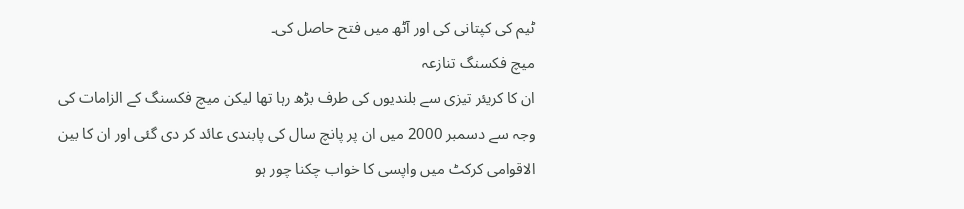ٹیم کی کپتانی کی اور آٹھ میں فتح حاصل کی۔
میچ فکسنگ تنازعہ
ان کا کریئر تیزی سے بلندیوں کی طرف بڑھ رہا تھا لیکن میچ فکسنگ کے الزامات کی وجہ سے دسمبر 2000 میں ان پر پانچ سال کی پابندی عائد کر دی گئی اور ان کا بین الاقوامی کرکٹ میں واپسی کا خواب چکنا چور ہو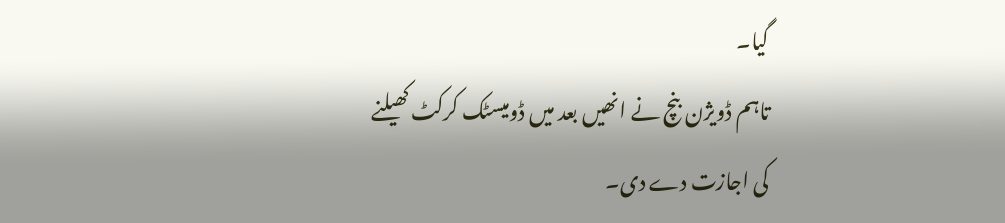گیا۔
تاہم ڈویژن بنچ نے انھیں بعد میں ڈومیسٹک کرکٹ کھیلنے کی اجازت دے دی۔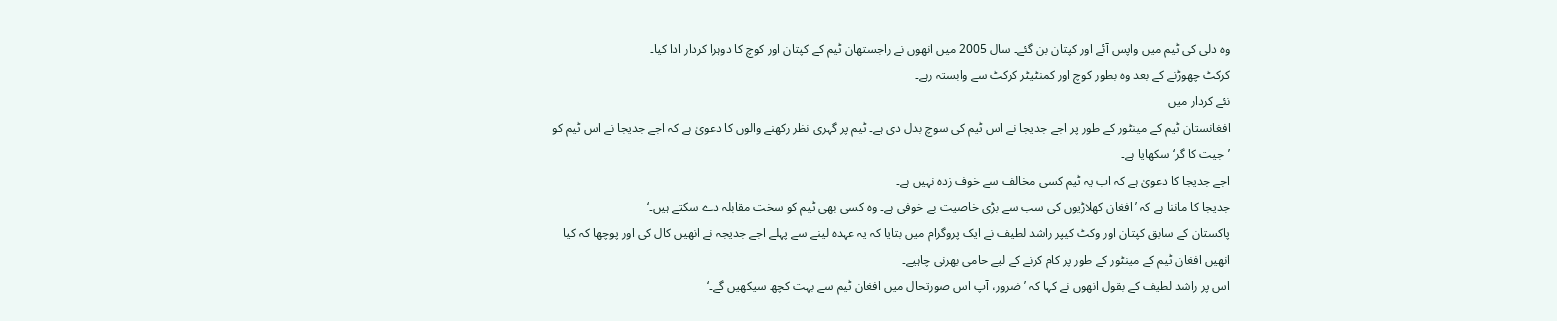وہ دلی کی ٹیم میں واپس آئے اور کپتان بن گئے۔ سال 2005 میں انھوں نے راجستھان ٹیم کے کپتان اور کوچ کا دوہرا کردار ادا کیا۔
کرکٹ چھوڑنے کے بعد وہ بطور کوچ اور کمنٹیٹر کرکٹ سے وابستہ رہے۔
نئے کردار میں
افغانستان ٹیم کے مینٹور کے طور پر اجے جدیجا نے اس ٹیم کی سوچ بدل دی ہے۔ ٹیم پر گہری نظر رکھنے والوں کا دعویٰ ہے کہ اجے جدیجا نے اس ٹیم کو ’جیت کا گر‘ سکھایا ہے۔
اجے جدیجا کا دعویٰ ہے کہ اب یہ ٹیم کسی مخالف سے خوف زدہ نہیں ہے۔
جدیجا کا ماننا ہے کہ ’افغان کھلاڑیوں کی سب سے بڑی خاصیت بے خوفی ہے۔ وہ کسی بھی ٹیم کو سخت مقابلہ دے سکتے ہیں۔‘
پاکستان کے سابق کپتان اور وکٹ کیپر راشد لطیف نے ایک پروگرام میں بتایا کہ یہ عہدہ لینے سے پہلے اجے جدیجہ نے انھیں کال کی اور پوچھا کہ کیا انھیں افغان ٹیم کے مینٹور کے طور پر کام کرنے کے لیے حامی بھرنی چاہیے۔
اس پر راشد لطیف کے بقول انھوں نے کہا کہ ’ضرور، آپ اس صورتحال میں افغان ٹیم سے بہت کچھ سیکھیں گے۔‘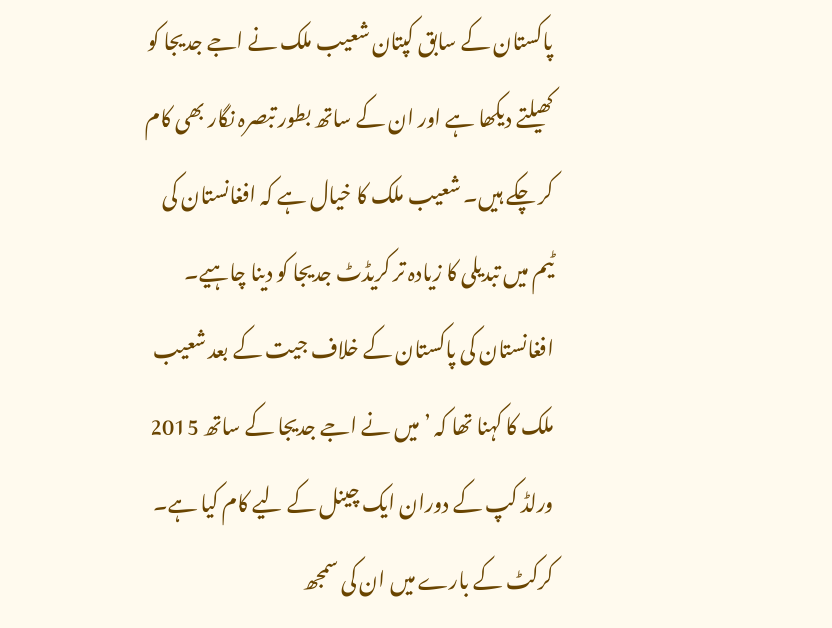پاکستان کے سابق کپتان شعیب ملک نے اجے جدیجا کو کھیلتے دیکھا ہے اور ان کے ساتھ بطور تبصرہ نگار بھی کام کر چکے ہیں۔ شعیب ملک کا خیال ہے کہ افغانستان کی ٹیم میں تبدیلی کا زیادہ تر کریڈٹ جدیجا کو دینا چاہیے۔
افغانستان کی پاکستان کے خلاف جیت کے بعد شعیب ملک کا کہنا تھا کہ ’میں نے اجے جدیجا کے ساتھ 2015 ورلڈ کپ کے دوران ایک چینل کے لیے کام کیا ہے۔ کرکٹ کے بارے میں ان کی سمجھ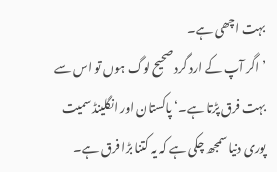بہت اچھی ہے۔
’اگر آپ کے ارد گرد صحیح لوگ ہوں تو اس سے بہت فرق پڑتا ہے۔‘ پاکستان اور انگلینڈ سمیت پوری دنیا سمجھ چکی ہے کہ یہ کتنا بڑا فرق ہے۔